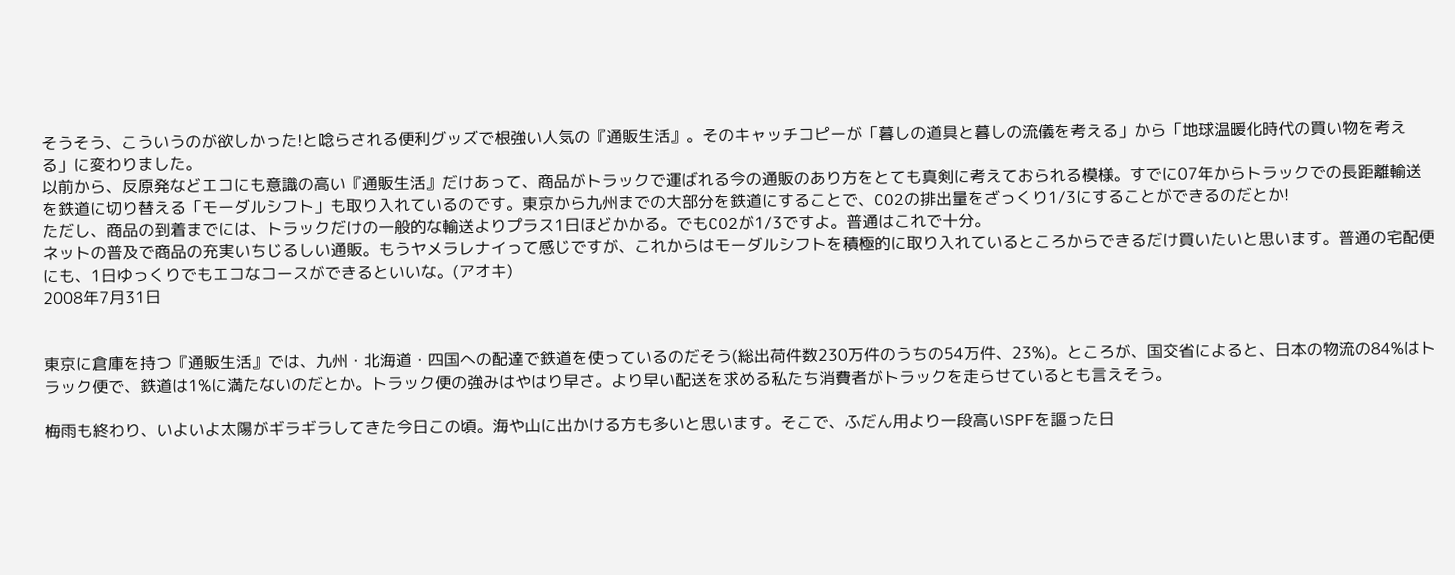そうそう、こういうのが欲しかった!と唸らされる便利グッズで根強い人気の『通販生活』。そのキャッチコピーが「暮しの道具と暮しの流儀を考える」から「地球温暖化時代の買い物を考える」に変わりました。
以前から、反原発などエコにも意識の高い『通販生活』だけあって、商品がトラックで運ばれる今の通販のあり方をとても真剣に考えておられる模様。すでに07年からトラックでの長距離輸送を鉄道に切り替える「モーダルシフト」も取り入れているのです。東京から九州までの大部分を鉄道にすることで、CO2の排出量をざっくり1/3にすることができるのだとか!
ただし、商品の到着までには、トラックだけの一般的な輸送よりプラス1日ほどかかる。でもCO2が1/3ですよ。普通はこれで十分。
ネットの普及で商品の充実いちじるしい通販。もうヤメラレナイって感じですが、これからはモーダルシフトを積極的に取り入れているところからできるだけ買いたいと思います。普通の宅配便にも、1日ゆっくりでもエコなコースができるといいな。(アオキ)
2008年7月31日


東京に倉庫を持つ『通販生活』では、九州・北海道・四国への配達で鉄道を使っているのだそう(総出荷件数230万件のうちの54万件、23%)。ところが、国交省によると、日本の物流の84%はトラック便で、鉄道は1%に満たないのだとか。トラック便の強みはやはり早さ。より早い配送を求める私たち消費者がトラックを走らせているとも言えそう。

梅雨も終わり、いよいよ太陽がギラギラしてきた今日この頃。海や山に出かける方も多いと思います。そこで、ふだん用より一段高いSPFを謳った日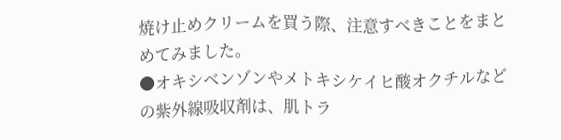焼け止めクリームを買う際、注意すべきことをまとめてみました。
●オキシベンゾンやメトキシケイヒ酸オクチルなどの紫外線吸収剤は、肌トラ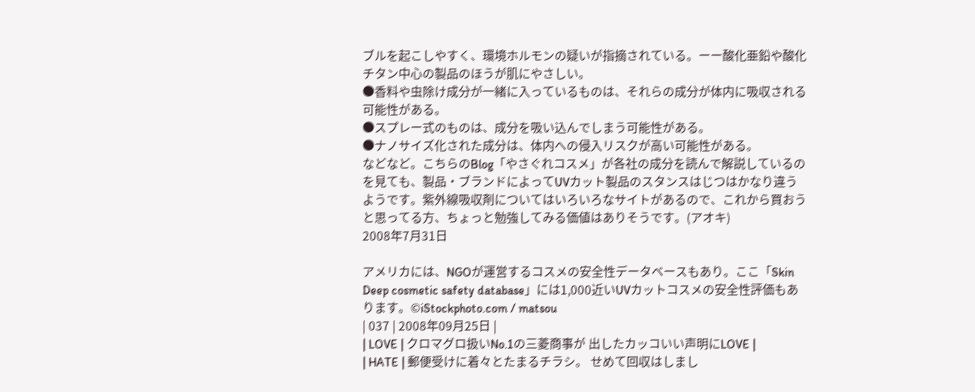ブルを起こしやすく、環境ホルモンの疑いが指摘されている。ーー酸化亜鉛や酸化チタン中心の製品のほうが肌にやさしい。
●香料や虫除け成分が一緒に入っているものは、それらの成分が体内に吸収される可能性がある。
●スプレー式のものは、成分を吸い込んでしまう可能性がある。
●ナノサイズ化された成分は、体内への侵入リスクが高い可能性がある。
などなど。こちらのBlog「やさぐれコスメ」が各社の成分を読んで解説しているのを見ても、製品・ブランドによってUVカット製品のスタンスはじつはかなり違うようです。紫外線吸収剤についてはいろいろなサイトがあるので、これから買おうと思ってる方、ちょっと勉強してみる価値はありそうです。(アオキ)
2008年7月31日

アメリカには、NGOが運営するコスメの安全性データベースもあり。ここ「Skin Deep cosmetic safety database」には1,000近いUVカットコスメの安全性評価もあります。©iStockphoto.com / matsou
| 037 | 2008年09月25日 |
| LOVE | クロマグロ扱いNo.1の三菱商事が 出したカッコいい声明にLOVE |
| HATE | 郵便受けに着々とたまるチラシ。 せめて回収はしまし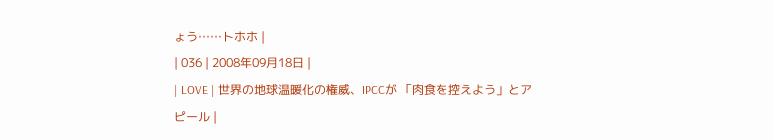ょう……トホホ |
| 036 | 2008年09月18日 |
| LOVE | 世界の地球温暖化の権威、IPCCが 「肉食を控えよう」とアピール |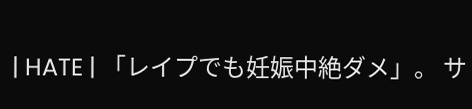| HATE | 「レイプでも妊娠中絶ダメ」。 サ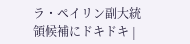ラ・ペイリン副大統領候補にドキドキ |